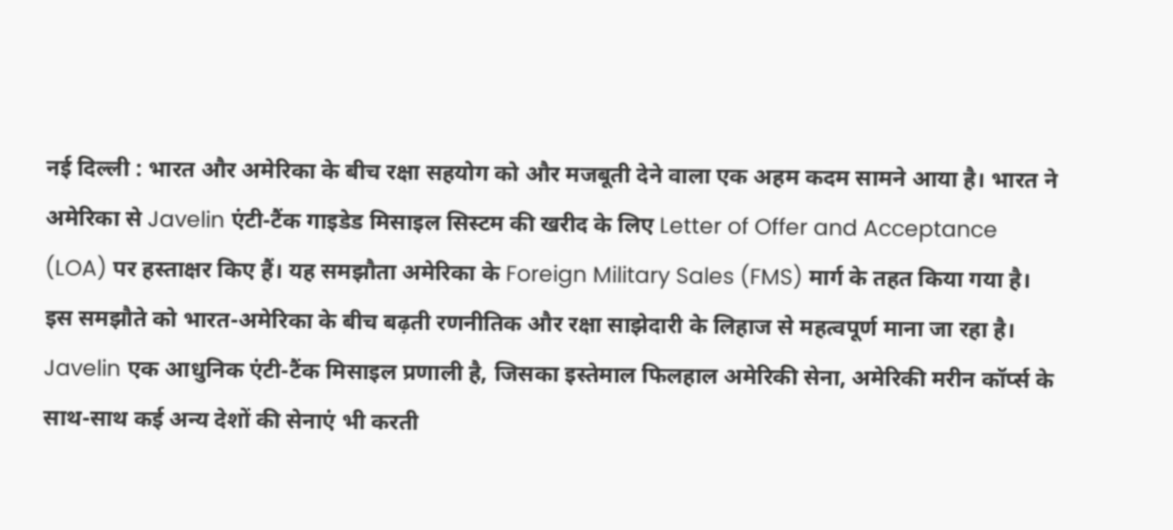नई दिल्ली : भारत और अमेरिका के बीच रक्षा सहयोग को और मजबूती देने वाला एक अहम कदम सामने आया है। भारत ने अमेरिका से Javelin एंटी-टैंक गाइडेड मिसाइल सिस्टम की खरीद के लिए Letter of Offer and Acceptance (LOA) पर हस्ताक्षर किए हैं। यह समझौता अमेरिका के Foreign Military Sales (FMS) मार्ग के तहत किया गया है।
इस समझौते को भारत-अमेरिका के बीच बढ़ती रणनीतिक और रक्षा साझेदारी के लिहाज से महत्वपूर्ण माना जा रहा है। Javelin एक आधुनिक एंटी-टैंक मिसाइल प्रणाली है, जिसका इस्तेमाल फिलहाल अमेरिकी सेना, अमेरिकी मरीन कॉर्प्स के साथ-साथ कई अन्य देशों की सेनाएं भी करती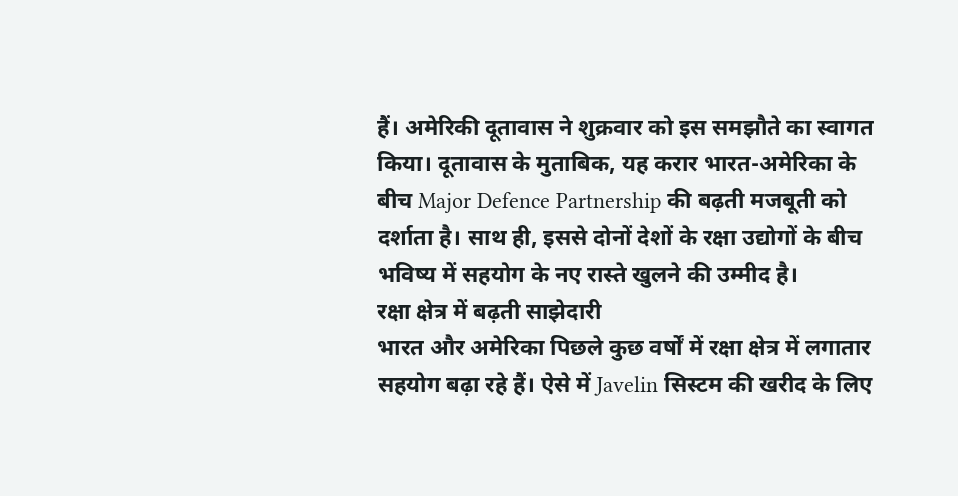हैं। अमेरिकी दूतावास ने शुक्रवार को इस समझौते का स्वागत किया। दूतावास के मुताबिक, यह करार भारत-अमेरिका के बीच Major Defence Partnership की बढ़ती मजबूती को दर्शाता है। साथ ही, इससे दोनों देशों के रक्षा उद्योगों के बीच भविष्य में सहयोग के नए रास्ते खुलने की उम्मीद है।
रक्षा क्षेत्र में बढ़ती साझेदारी
भारत और अमेरिका पिछले कुछ वर्षों में रक्षा क्षेत्र में लगातार सहयोग बढ़ा रहे हैं। ऐसे में Javelin सिस्टम की खरीद के लिए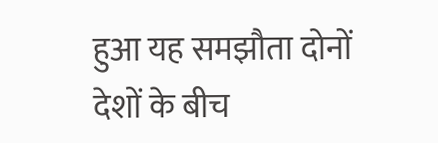हुआ यह समझौता दोनों देशों के बीच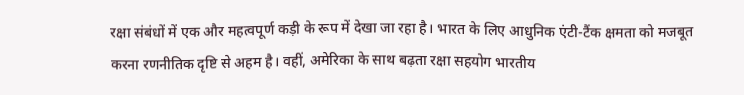रक्षा संबंधों में एक और महत्वपूर्ण कड़ी के रूप में देखा जा रहा है। भारत के लिए आधुनिक एंटी-टैंक क्षमता को मजबूत करना रणनीतिक दृष्टि से अहम है। वहीं, अमेरिका के साथ बढ़ता रक्षा सहयोग भारतीय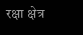रक्षा क्षेत्र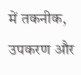में तकनीक, उपकरण और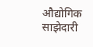औद्योगिक साझेदारी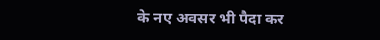के नए अवसर भी पैदा कर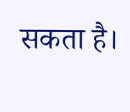सकता है।